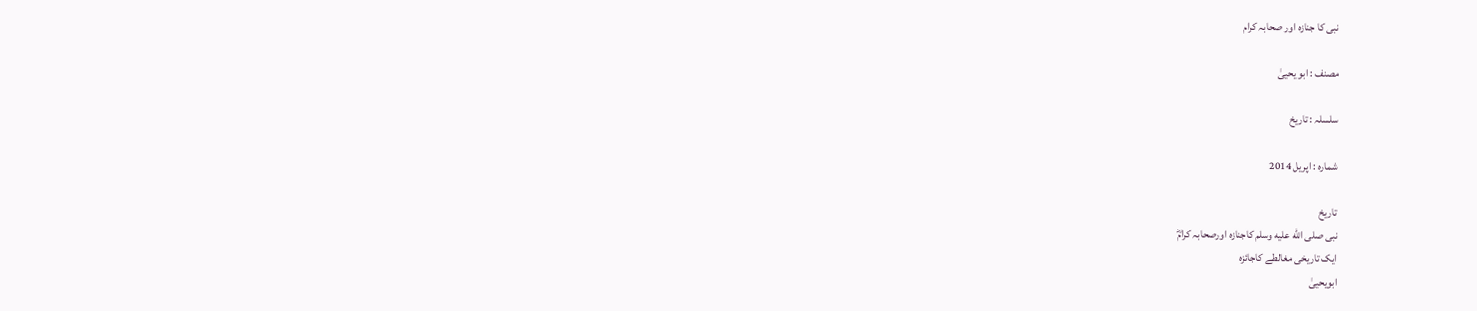نبی کا جنازہ اور صحابہ کرام

مصنف : ابو یحییٰ

سلسلہ : تاریخ

شمارہ : اپریل 2014

تاریخ
نبی صلى الله عليه وسلم کاجنازہ اورصحابہ کرامؓ
ایک تاریخی مغالطے کاجائزہ
ابویحییٰ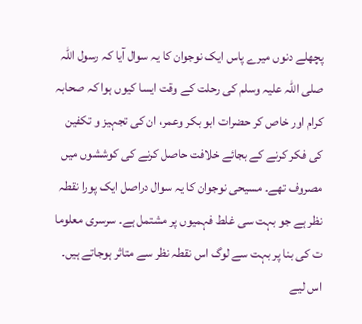پچھلے دنوں میرے پاس ایک نوجوان کا یہ سوال آیا کہ رسول اللہ صلی اللہ علیہ وسلم کی رحلت کے وقت ایسا کیوں ہوا کہ صحابہ کرام اور خاص کر حضرات ابو بکر وعمر، ان کی تجہیز و تکفین کی فکر کرنے کے بجائے خلافت حاصل کرنے کی کوششوں میں مصروف تھے۔ مسیحی نوجوان کا یہ سوال دراصل ایک پورا نقطہ نظر ہے جو بہت سی غلط فہمیوں پر مشتمل ہے۔ سرسری معلوما ت کی بنا پر بہت سے لوگ اس نقطہ نظر سے متاثر ہوجاتے ہیں۔ اس لیے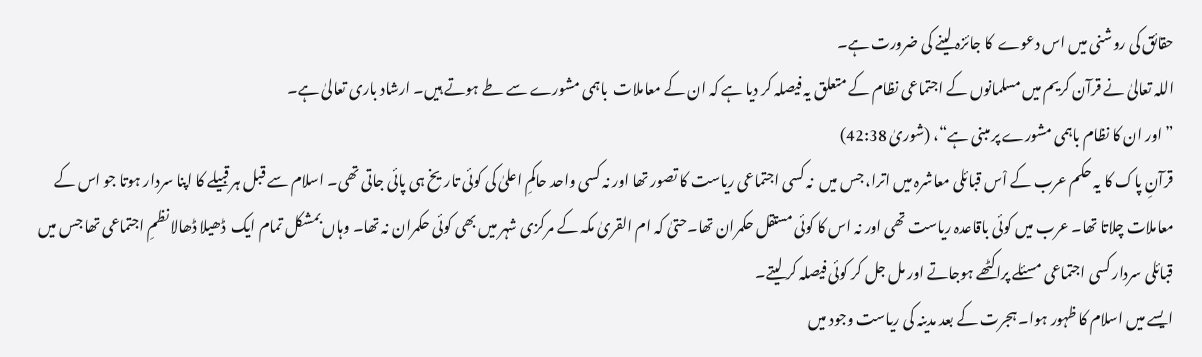حقائق کی روشنی میں اس دعوے  کا جائزہ لینے کی ضرورت ہے۔
اللہ تعالیٰ نے قرآن کریم میں مسلمانوں کے اجتماعی نظام کے متعلق یہ فیصلہ کر دیا ہے کہ ان کے معاملات  باہمی مشورے سے طے ہوتے ہیں۔ ارشاد باری تعالیٰ ہے۔
”اور ان کا نظام باہمی مشورے پر مبنی ہے“، (شوریٰ 42:38)
قرآنِ پاک کا یہ حکم عرب کے اْس قبائلی معاشرہ میں اترا، جس میں  نہ کسی اجتماعی ریاست کا تصور تھا اور نہ کسی واحد حاکمِ اعلیٰ کی کوئی تاریخ ہی پائی جاتی تھی۔ اسلام سے قبل ہر قبیلے کا اپنا سردار ہوتا جو اس کے معاملات چلاتا تھا۔ عرب میں کوئی باقاعدہ ریاست تھی اور نہ اس کا کوئی مستقل حکمران تھا۔حتیٰ کہ ام القریٰ مکہ کے مرکزی شہر میں بھی کوئی حکمران نہ تھا۔ وہاں بمشکل تمام ایک  ڈھیلا ڈھالا نظمِ اجتماعی تھا جس میں قبائلی سردار کسی اجتماعی مسئلے پراکٹھے ہوجاتے اور مل جل کر کوئی فیصلہ کر لیتے۔
ایسے میں اسلام کا ظہور ہوا۔ ہجرت کے بعد مدینہ کی ریاست وجود میں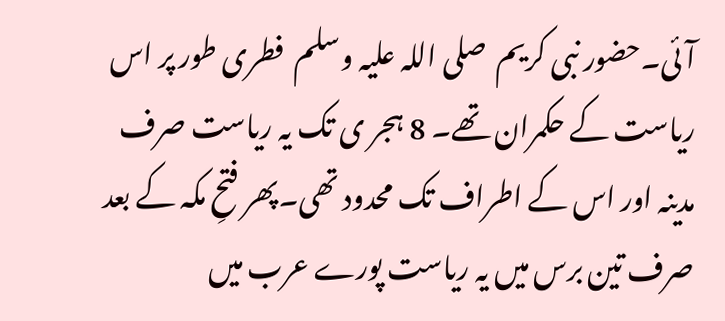آئی۔حضور نبی کریم  صلی اللہ علیہ وسلم  فطری طور پر اس ریاست کے حکمران تھے۔ 8 ہجر ی تک یہ ریاست صرف مدینہ اور اس کے اطراف تک محدود تھی۔پھر فتحِ مکہ کے بعد صرف تین برس میں یہ ریاست پورے عرب میں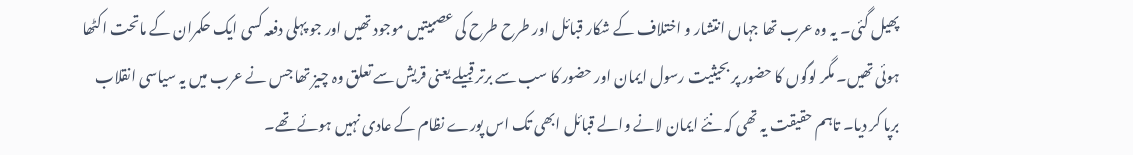پھیل گئی۔ یہ وہ عرب تھا جہاں انتشار و اختلاف کے شکار قبائل اور طرح طرح کی عصبیتیں موجود تھیں اور جو پہلی دفعہ کسی ایک حکمران کے ماتحت اکٹھا ہوئی تھیں۔ مگر لوگوں کا حضور پر بحیثیت رسول ایمان اور حضور کا سب سے برتر قبیلے یعنی قریش سے تعلق وہ چیز تھا جس نے عرب میں یہ سیاسی انقلاب برپا کر دیا۔ تاہم حقیقت یہ تھی کہ نئے ایمان لانے والے قبائل ابھی تک اس پورے نظام کے عادی نہیں ہوئے تھے۔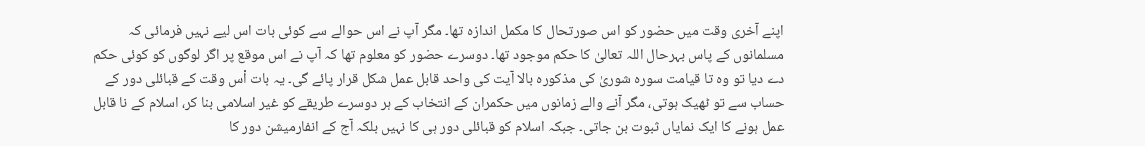اپنے آخری وقت میں حضور کو اس صورتحال کا مکمل اندازہ تھا۔ مگر آپ نے اس حوالے سے کوئی بات اس لیے نہیں فرمائی کہ مسلمانوں کے پاس بہرحال اللہ تعالیٰ کا حکم موجود تھا۔ دوسرے حضور کو معلوم تھا کہ آپ نے اس موقع پر اگر لوگوں کو کوئی حکم دے دیا تو وہ تا قیامت سورہ شوریٰ کی مذکورہ بالا آیت کی واحد قابل عمل شکل قرار پائے گی۔ یہ بات اْس وقت کے قبائلی دور کے حساب سے تو ٹھیک ہوتی، مگر آنے والے زمانوں میں حکمران کے انتخاب کے ہر دوسرے طریقے کو غیر اسلامی بنا کر، اسلام کے نا قابل عمل ہونے کا ایک نمایاں ثبوت بن جاتی۔ جبکہ اسلام کو قبائلی دور ہی کا نہیں بلکہ آج کے انفارمیشن دور کا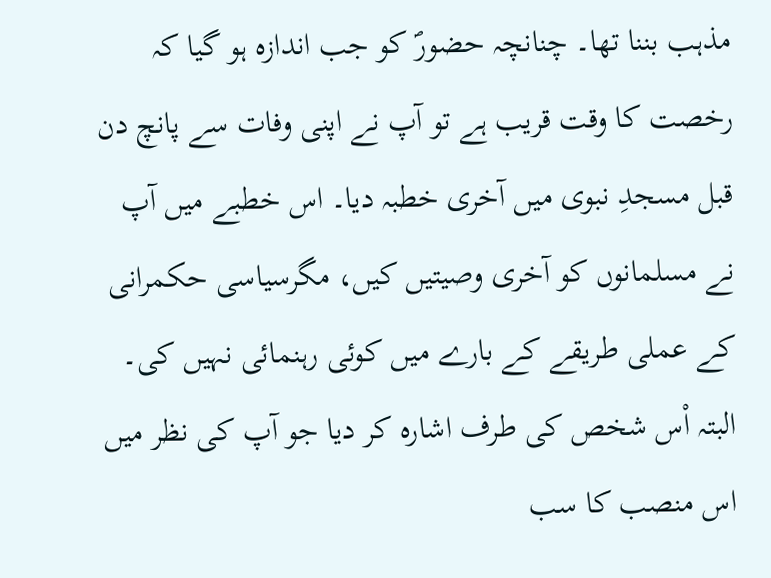مذہب بننا تھا۔ چنانچہ حضورؐ کو جب اندازہ ہو گیا کہ رخصت کا وقت قریب ہے تو آپ نے اپنی وفات سے پانچ دن قبل مسجدِ نبوی میں آخری خطبہ دیا۔ اس خطبے میں آپ نے مسلمانوں کو آخری وصیتیں کیں، مگرسیاسی حکمرانی کے عملی طریقے کے بارے میں کوئی رہنمائی نہیں کی۔ البتہ اْس شخص کی طرف اشارہ کر دیا جو آپ کی نظر میں اس منصب کا سب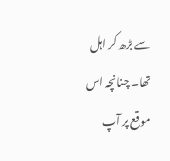سے بڑھ کر اہل تھا۔ چنانچہ اس موقع پر آپ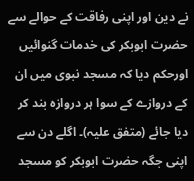نے دین اور اپنی رفاقت کے حوالے سے حضرت ابوبکر کی خدمات گنوائیں اورحکم دیا کہ مسجد نبوی میں ان کے دروازے کے سوا ہر دروازہ بند کر دیا جائے (متفق علیہ)۔ اگلے دن سے اپنی جگہ حضرت ابوبکر کو مسجد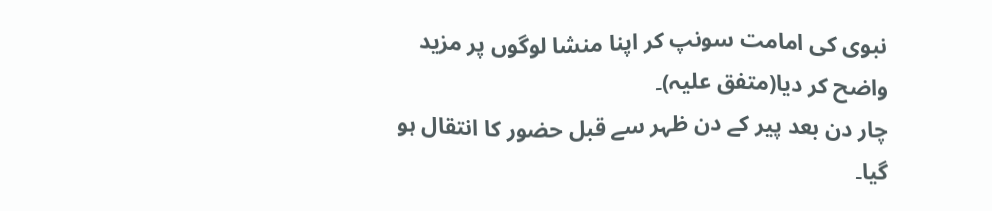نبوی کی امامت سونپ کر اپنا منشا لوگوں پر مزید واضح کر دیا(متفق علیہ)۔
چار دن بعد پیر کے دن ظہر سے قبل حضور کا انتقال ہو گیا۔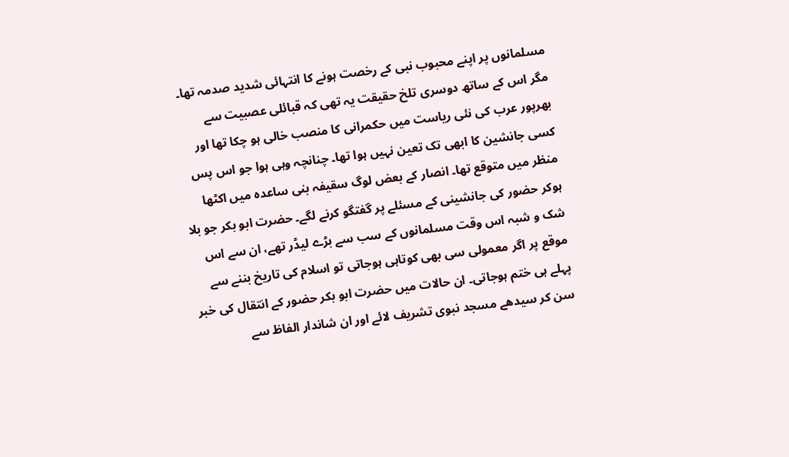مسلمانوں پر اپنے محبوب نبی کے رخصت ہونے کا انتہائی شدید صدمہ تھا۔ مگر اس کے ساتھ دوسری تلخ حقیقت یہ تھی کہ قبائلی عصبیت سے بھرپور عرب کی نئی ریاست میں حکمرانی کا منصب خالی ہو چکا تھا اور کسی جانشین کا ابھی تک تعین نہیں ہوا تھا۔ چنانچہ وہی ہوا جو اس پس منظر میں متوقع تھا۔ انصار کے بعض لوگ سقیفہ بنی ساعدہ میں اکٹھا ہوکر حضور کی جانشینی کے مسئلے پر گفتگو کرنے لگے۔ حضرت ابو بکر جو بلا شک و شبہ اس وقت مسلمانوں کے سب سے بڑے لیڈر تھے، ان سے اس موقع پر اگر معمولی سی بھی کوتاہی ہوجاتی تو اسلام کی تاریخ بننے سے پہلے ہی ختم ہوجاتی۔ ان حالات میں حضرت ابو بکر حضور کے انتقال کی خبر سن کر سیدھے مسجد نبوی تشریف لائے اور ان شاندار الفاظ سے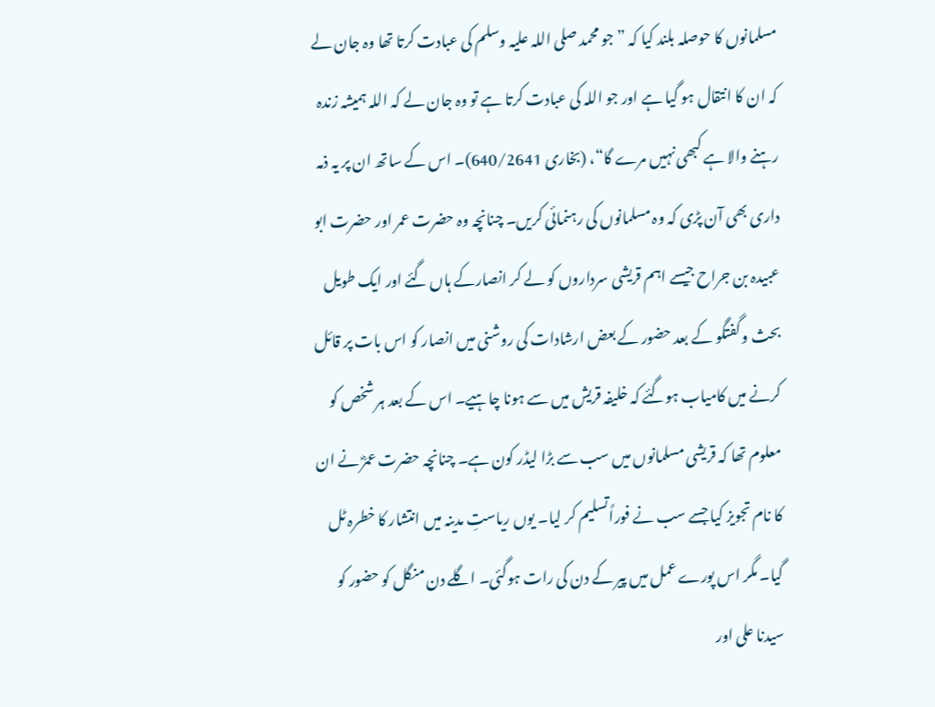مسلمانوں کا حوصلہ بلند کیا کہ ”جو محمد صلی اللہ علیہ وسلم کی عبادت کرتا تھا وہ جان لے کہ ان کا انتقال ہو گیا ہے اور جو اللہ کی عبادت کرتا ہے تو وہ جان لے کہ اللہ ہمیشہ زندہ رہنے والا ہے کبھی نہیں مرے گا“، (بخاری 640/2641)۔ اس کے ساتھ ان پر یہ ذمہ داری بھی آن پڑی کہ وہ مسلمانوں کی رہنمائی کریں۔ چنانچہ وہ حضرت عمر اور حضرت ابو عبیدہ بن جراح جیسے اہم قریشی سرداروں کو لے کر انصارکے ہاں گئے اور ایک طویل بحث و گفتگو کے بعد حضور کے بعض ارشادات کی روشنی میں انصار کو اس بات پر قائل کرنے میں کامیاب ہوگئے کہ خلیفہ قریش میں سے ہونا چاہیے۔ اس کے بعد ہر شخص کو معلوم تھا کہ قریشی مسلمانوں میں سب سے بڑا لیڈر کون ہے۔ چنانچہ حضرت عمرؓ نے ان کا نام تجویز کیا جسے سب نے فوراًتسلیم کر لیا۔ یوں ریاستِ مدینہ میں انتشار کا خطرہ ٹل گیا۔ مگر اس پورے عمل میں پیر کے دن کی رات ہوگئی۔ اگلے دن منگل کو حضور کو سیدنا علی اور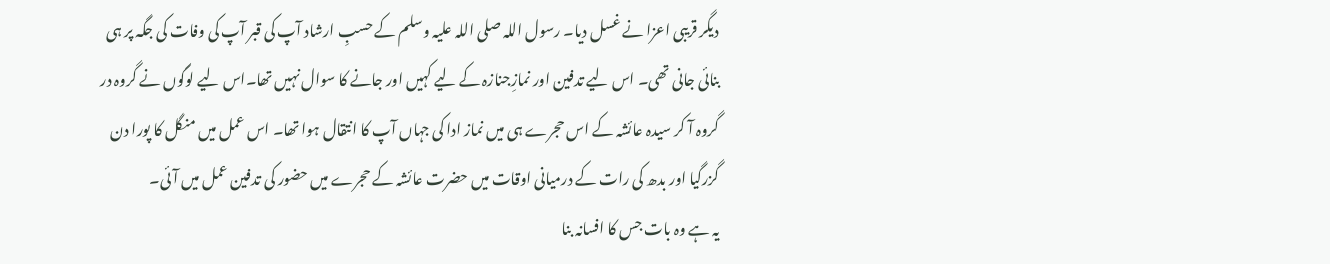دیگر قریبی اعزا نے غسل دیا۔ رسول اللہ صلی اللہ علیہ وسلم کے حسبِ ارشاد آپ کی قبر آپ کی وفات کی جگہ پر ہی بنائی جانی تھی۔ اس لیے تدفین اور نمازِجنازہ کے لیے کہیں اور جانے کا سوال نہیں تھا۔اس لیے لوگوں نے گروہ در گروہ آ کر سیدہ عائشہ کے اس حجرے ہی میں نماز ادا کی جہاں آپ کا انتقال ہوا تھا۔ اس عمل میں منگل کا پورا دن گزرگیا اور بدھ کی رات کے درمیانی اوقات میں حضرت عائشہ کے حجرے میں حضور کی تدفین عمل میں آئی۔
یہ ہے وہ بات جس کا افسانہ بنا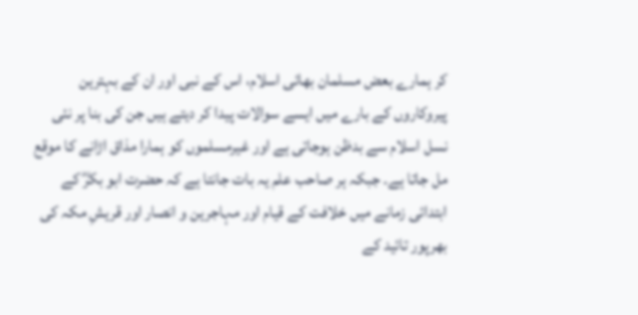کر ہمارے بعض مسلمان بھائی اسلام، اس کے نبی اور ان کے بہترین پیروکاروں کے بارے میں ایسے سوالات پیدا کر دیتے ہیں جن کی بنا پر نئی نسل اسلام سے بدظن ہوجاتی ہے اور غیرمسلموں کو ہمارا مذاق اڑانے کا موقع مل جاتا ہے۔ جبکہ ہر صاحب علم یہ بات جانتا ہے کہ حضرت ابو بکرؓ کے ابتدائی زمانے میں خلافت کے قیام اور مہاجرین و انصار اور قریشِ مکہ کی بھرپور تائید کے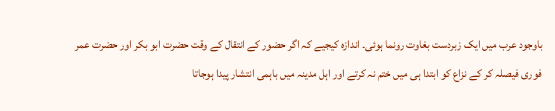باوجود عرب میں ایک زبردست بغاوت رونما ہوئی۔ اندازہ کیجیے کہ اگر حضور کے انتقال کے وقت حضرت ابو بکر اور حضرت عمر فوری فیصلہ کر کے نزاع کو ابتدا ہی میں ختم نہ کرتے اور اہل مدینہ میں باہمی انتشار پیدا ہوجاتا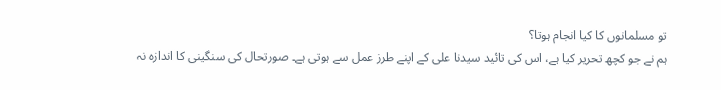تو مسلمانوں کا کیا انجام ہوتا؟
ہم نے جو کچھ تحریر کیا ہے، اس کی تائید سیدنا علی کے اپنے طرز عمل سے ہوتی ہے۔ صورتحال کی سنگینی کا اندازہ نہ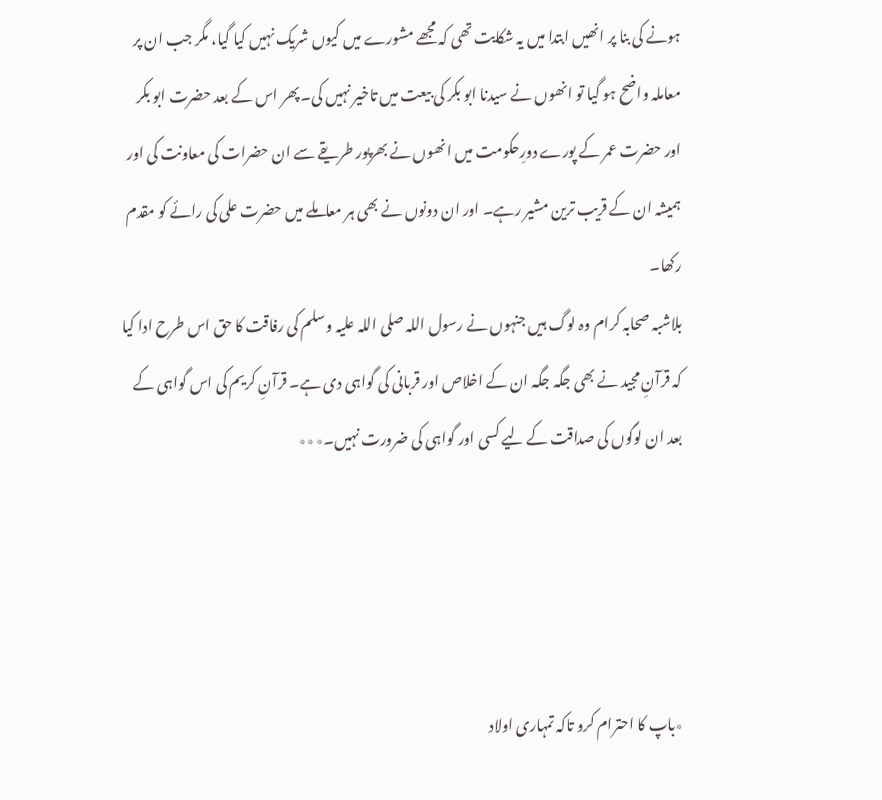ہونے کی بنا پر انھیں ابتدا میں یہ شکایت تھی کہ مجھے مشورے میں کیوں شریک نہیں کیا گیا، مگر جب ان پر معاملہ واضح ہو گیا تو انھوں نے سیدنا ابو بکر کی بیعت میں تاخیر نہیں کی۔ پھر اس کے بعد حضرت ابو بکر اور حضرت عمر کے پورے دورِحکومت میں انھوں نے بھرپور طریقے سے ان حضرات کی معاونت کی اور ہمیشہ ان کے قریب ترین مشیر رہے۔ اور ان دونوں نے بھی ہر معاملے میں حضرت علی کی رائے کو مقدم رکھا۔
بلاشبہ صحابہ کرام وہ لوگ ہیں جنہوں نے رسول اللہ صلی اللہ علیہ وسلم کی رفاقت کا حق اس طرح ادا کیا کہ قرآنِ مجید نے بھی جگہ جگہ ان کے اخلاص اور قربانی کی گواہی دی ہے۔ قرآنِ کریم کی اس گواہی کے بعد ان لوگوں کی صداقت کے لیے کسی اور گواہی کی ضرورت نہیں۔٭٭٭




٭باپ کا احترام کرو تاکہ تمہاری اولاد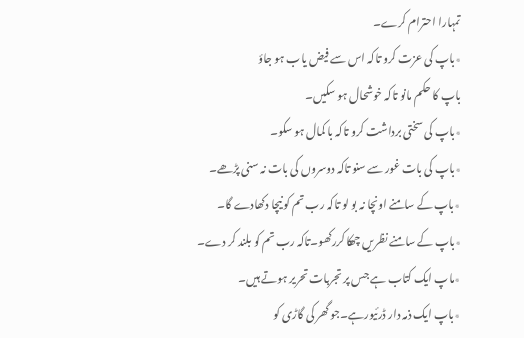تمہارا احترام کرے۔
٭باپ کی عزت کرو تاکہ اس سے فیض یاب ہو جاؤ
باپ کا حکم مانو تاکہ خوشحال ہو سکیں۔
٭باپ کی سختی برداشت کرو تاکہ با کمال ہو سکو۔
٭باپ کی بات غور سے سنو تاکہ دوسروں کی بات نہ سنی پڑھے۔
٭باپ کے سامنے اونچا نہ بو لو تاکہ رب تم کو نیچا دکھادے گا۔
٭باپ کے سامنے نظریں چھکا کررکھو۔تاکہ رب تم کو بلند کر دے۔
٭ماپ ایک کتاب ہے جس پر تجربات تحریر ہوتے ہیں۔
٭باپ ایک ذمہ دار ڈرئیورہے۔جو گھر کی گاڑی کو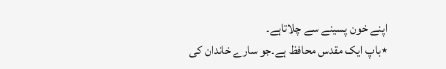اپنے خون پسینے سے چلاتاہے۔
٭باپ ایک مقدس محافظ ہے۔جو سارے خاندان کی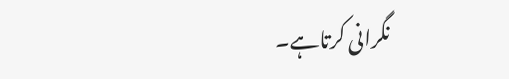نگرانی کرتاہے۔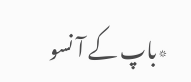٭باپ کے آ نسو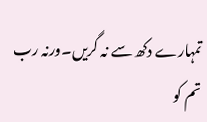تمہارے دکھ سے نہ گریں۔ورنہ رب تم کو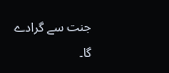جنت سے گرادے گا۔